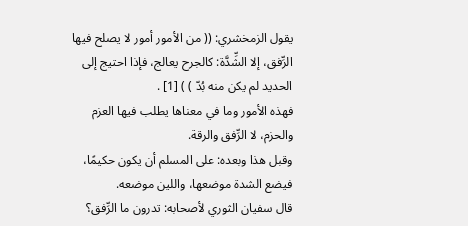يقول الزمخشري: (( من الأمور أمور لا يصلح فيها الرِّفق، إلا الشِّدَّة: كالجرح يعالج، فإذا احتيج إلى الحديد لم يكن منه بُدّ ) ) [1] .
فهذه الأمور وما في معناها يطلب فيها العزم والحزم، لا الرِّفق والرقة.
وقبل هذا وبعده: على المسلم أن يكون حكيمًا، فيضع الشدة موضعها، واللين موضعه.
قال سفيان الثوري لأصحابه: تدرون ما الرِّفق؟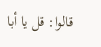قالوا: قل يا أبا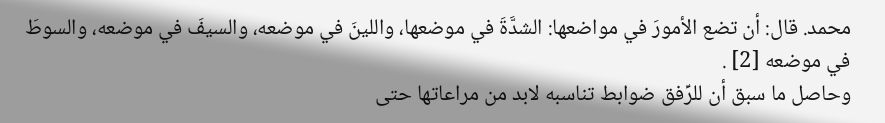محمد. قال: أن تضع الأمورَ في مواضعها: الشدَّةَ في موضعها، واللينَ في موضعه، والسيفَ في موضعه، والسوطَ في موضعه [2] .
وحاصل ما سبق أن للرِّفق ضوابط تناسبه لابد من مراعاتها حتى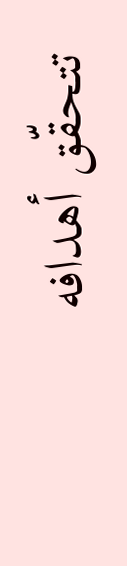تتحقّق أهدافه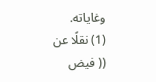وغاياته.
(1) نقلًا عن (( فيض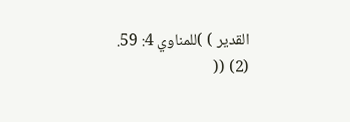القدير ) )للمناوي 4: 59.
(2) ((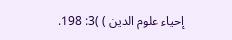إحياء علوم الدين ) )3: 198.